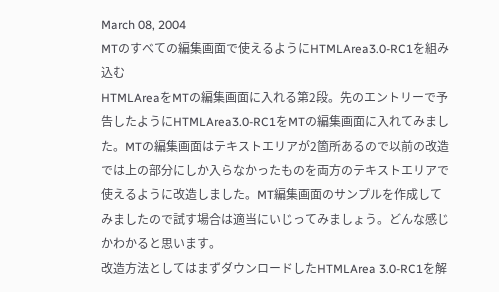March 08, 2004
MTのすべての編集画面で使えるようにHTMLArea3.0-RC1を組み込む
HTMLAreaをMTの編集画面に入れる第2段。先のエントリーで予告したようにHTMLArea3.0-RC1をMTの編集画面に入れてみました。MTの編集画面はテキストエリアが2箇所あるので以前の改造では上の部分にしか入らなかったものを両方のテキストエリアで使えるように改造しました。MT編集画面のサンプルを作成してみましたので試す場合は適当にいじってみましょう。どんな感じかわかると思います。
改造方法としてはまずダウンロードしたHTMLArea 3.0-RC1を解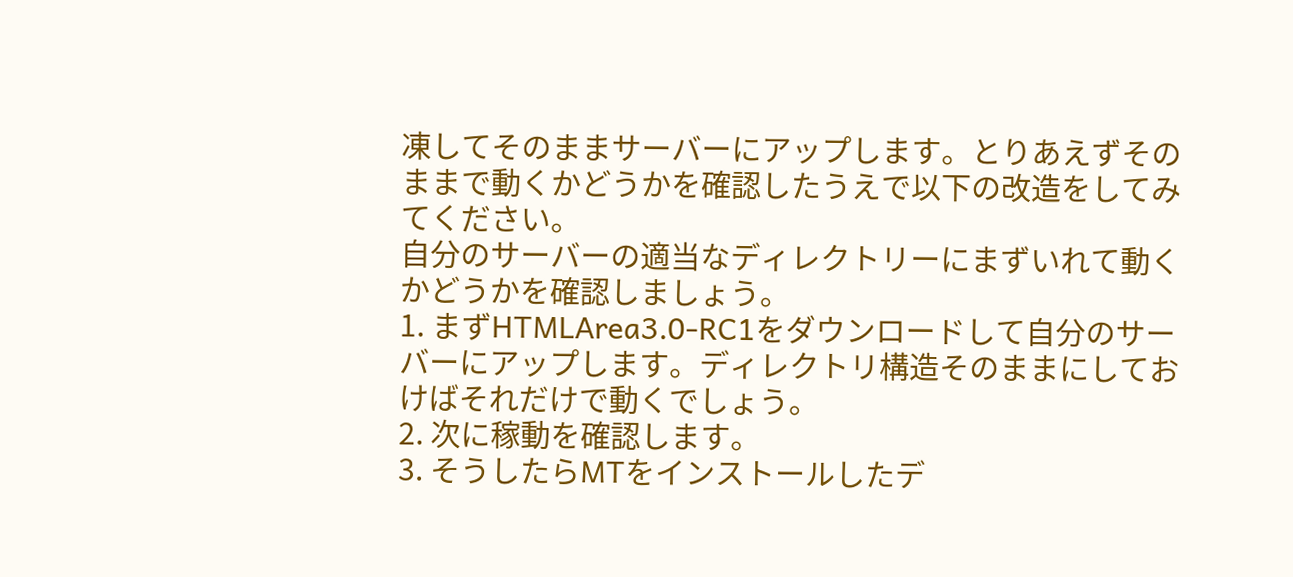凍してそのままサーバーにアップします。とりあえずそのままで動くかどうかを確認したうえで以下の改造をしてみてください。
自分のサーバーの適当なディレクトリーにまずいれて動くかどうかを確認しましょう。
1. まずHTMLArea3.0-RC1をダウンロードして自分のサーバーにアップします。ディレクトリ構造そのままにしておけばそれだけで動くでしょう。
2. 次に稼動を確認します。
3. そうしたらMTをインストールしたデ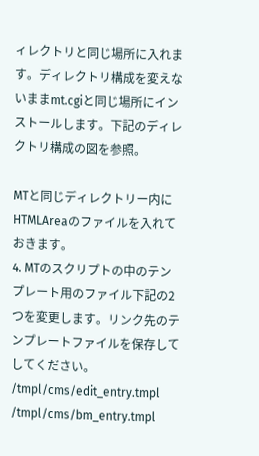ィレクトリと同じ場所に入れます。ディレクトリ構成を変えないままmt.cgiと同じ場所にインストールします。下記のディレクトリ構成の図を参照。

MTと同じディレクトリー内にHTMLAreaのファイルを入れておきます。
4. MTのスクリプトの中のテンプレート用のファイル下記の2つを変更します。リンク先のテンプレートファイルを保存してしてください。
/tmpl/cms/edit_entry.tmpl
/tmpl/cms/bm_entry.tmpl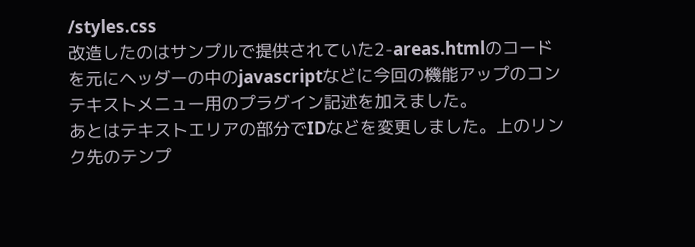/styles.css
改造したのはサンプルで提供されていた2-areas.htmlのコードを元にヘッダーの中のjavascriptなどに今回の機能アップのコンテキストメニュー用のプラグイン記述を加えました。
あとはテキストエリアの部分でIDなどを変更しました。上のリンク先のテンプ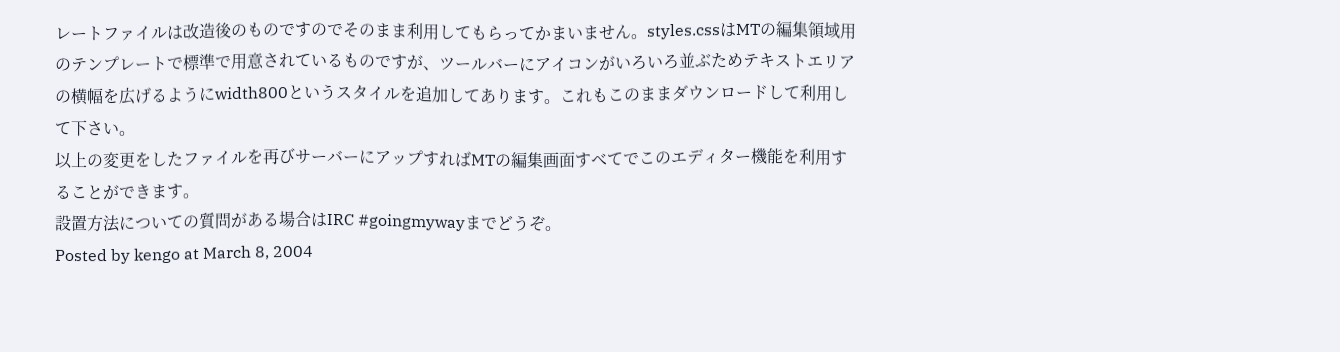レートファイルは改造後のものですのでそのまま利用してもらってかまいません。styles.cssはMTの編集領域用のテンプレートで標準で用意されているものですが、ツールバーにアイコンがいろいろ並ぶためテキストエリアの横幅を広げるようにwidth800というスタイルを追加してあります。これもこのままダウンロードして利用して下さい。
以上の変更をしたファイルを再びサーバーにアップすればMTの編集画面すべてでこのエディター機能を利用することができます。
設置方法についての質問がある場合はIRC #goingmywayまでどうぞ。
Posted by kengo at March 8, 2004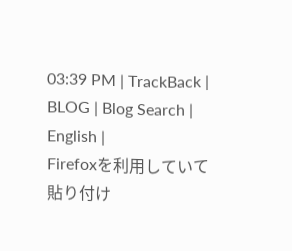03:39 PM | TrackBack | BLOG | Blog Search | English |
Firefoxを利用していて貼り付け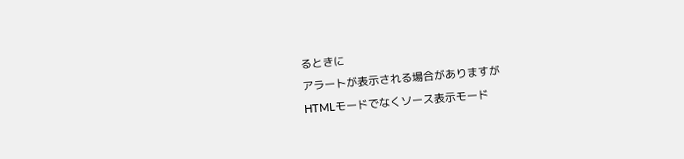るときに
アラートが表示される場合がありますが
HTMLモードでなくソース表示モード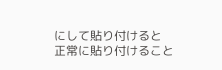にして貼り付けると
正常に貼り付けること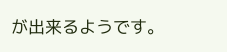が出来るようです。